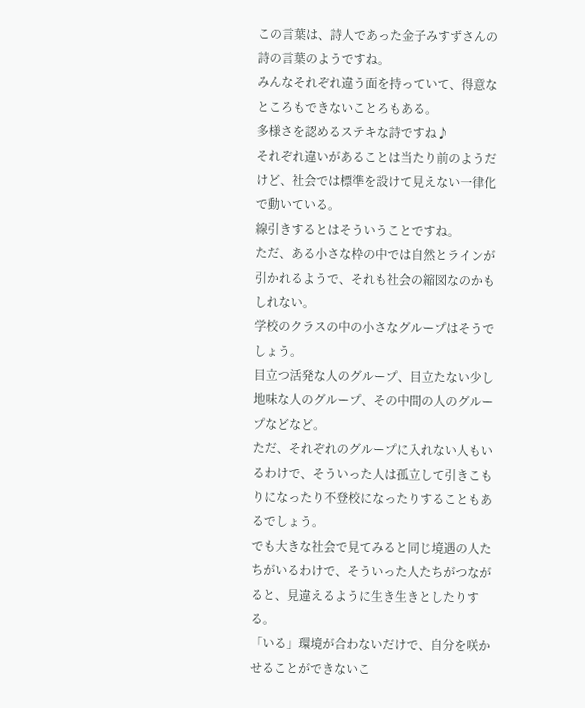この言葉は、詩人であった金子みすずさんの詩の言葉のようですね。
みんなそれぞれ違う面を持っていて、得意なところもできないことろもある。
多様さを認めるステキな詩ですね♪
それぞれ違いがあることは当たり前のようだけど、社会では標準を設けて見えない一律化で動いている。
線引きするとはそういうことですね。
ただ、ある小さな枠の中では自然とラインが引かれるようで、それも社会の縮図なのかもしれない。
学校のクラスの中の小さなグループはそうでしょう。
目立つ活発な人のグループ、目立たない少し地味な人のグループ、その中間の人のグループなどなど。
ただ、それぞれのグループに入れない人もいるわけで、そういった人は孤立して引きこもりになったり不登校になったりすることもあるでしょう。
でも大きな社会で見てみると同じ境遇の人たちがいるわけで、そういった人たちがつながると、見違えるように生き生きとしたりする。
「いる」環境が合わないだけで、自分を咲かせることができないこ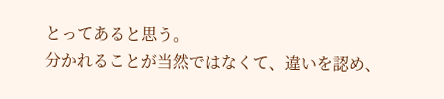とってあると思う。
分かれることが当然ではなくて、違いを認め、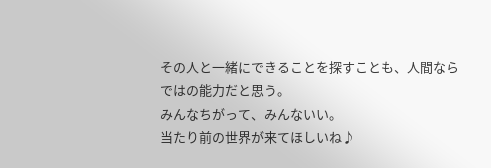その人と一緒にできることを探すことも、人間ならではの能力だと思う。
みんなちがって、みんないい。
当たり前の世界が来てほしいね♪